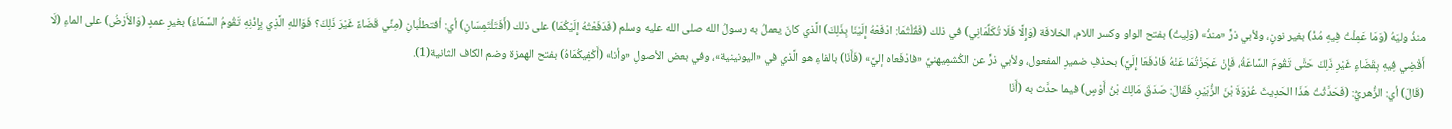منذُ وليَهُ (وَمَا عَمِلْتُ فِيهِ مُذْ) بغير نونٍ، ولأبي ذرٍّ «منذُ» (وَلِيتُ) بفتح الواو وكسر اللام، الخلافَة (وَإِلَّا فَلَا تُكَلِّمَانِي) في ذلك (فَقُلْتُمَا: ادْفَعْهُ إِلَيْنَا بِذَلِكَ) الَّذي كانَ يعملُ به رسولُ الله صلى الله عليه وسلم (فَدَفَعْتُهُ إِلَيْكُمَا) على ذلك (أَفَتَلْتَمِسَانِ) أي: أفتطلُبانِ (مِنِّي قَضَاءً غَيْرَ ذَلِكَ؟ فَوَاللهِ الَّذِي بِإِذْنِهِ تَقُومُ السَّمَاءُ) بغيرِ عمدٍ (وَالأَرْضُ) على الماءِ (لَا أَقْضِي فِيهِ بِقَضَاءٍ غَيْرِ ذَلِكَ حَتَّى تَقُومَ السَّاعَةُ، فَإِنْ عَجَزْتُمَا عَنْهُ فَادْفَعَا إِلَيَّ) بحذفِ ضميرِ المفعول، ولأبي ذرٍّ عن الكُشمِيهنيِّ «فادْفَعاه إليَّ» (فَأَنَا) بالفاءِ هو الَّذي في «اليونينية»، وفي بعض الأصولِ «وأنا» (أَكْفِيكُمَاهُ) بفتح الهمزة وضم الكاف الثانية(1).
(قَالَ) أي: الزُّهريُّ: (فَحَدَّثْتُ هَذَا الحَدِيثَ عُرْوَةَ بْنَ الزُّبَيْرِ، فَقَالَ: صَدَقَ مَالِكُ بْنُ أَوْسٍ) فيما حدَّث به (أَنَا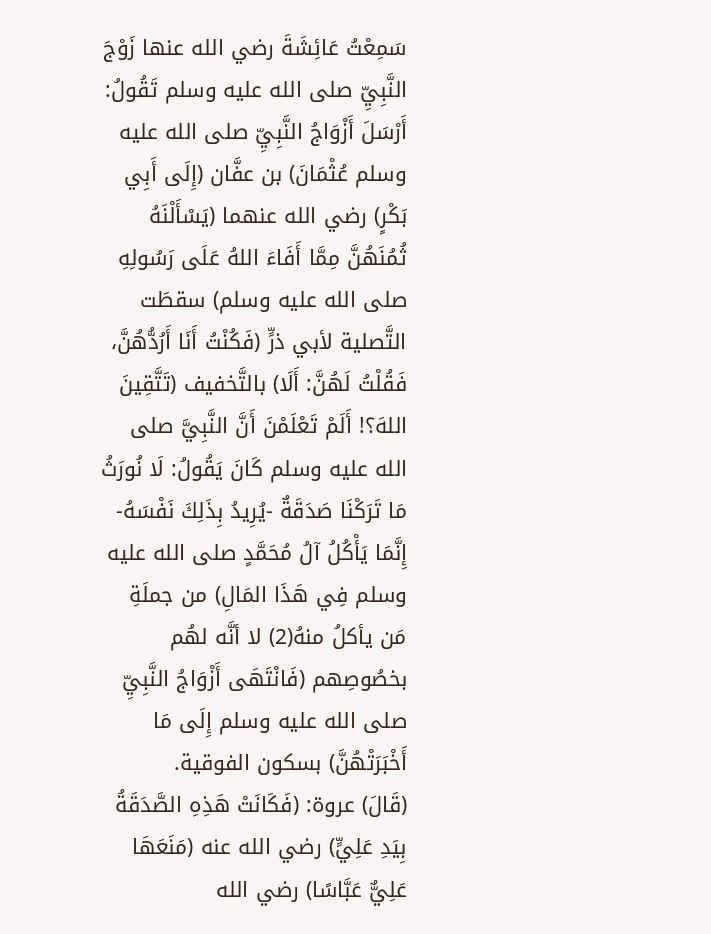سَمِعْتُ عَائِشَةَ رضي الله عنها زَوْجَ النَّبِيِّ صلى الله عليه وسلم تَقُولُ: أَرْسَلَ أَزْوَاجُ النَّبِيِّ صلى الله عليه وسلم عُثْمَانَ) بن عفَّان (إِلَى أَبِي بَكْرٍ) رضي الله عنهما (يَسْأَلْنَهُ ثُمُنَهُنَّ مِمَّا أَفَاءَ اللهُ عَلَى رَسُولِهِ صلى الله عليه وسلم) سقطَت التَّصلية لأبي ذرٍّ (فَكُنْتُ أَنَا أَرُدُّهُنَّ، فَقُلْتُ لَهُنَّ: أَلَا) بالتَّخفيف (تَتَّقِينَ اللهَ؟! أَلَمْ تَعْلَمْنَ أَنَّ النَّبِيَّ صلى الله عليه وسلم كَانَ يَقُولُ: لَا نُورَثُ مَا تَرَكْنَا صَدَقَةٌ -يُرِيدُ بِذَلِكَ نَفْسَهُ- إِنَّمَا يَأْكُلُ آلُ مُحَمَّدٍ صلى الله عليه وسلم فِي هَذَا المَالِ) من جملَةِ مَن يأكلُ منهُ(2) لا أنَّه لهُم بخصُوصِهم (فَانْتَهَى أَزْوَاجُ النَّبِيِّ صلى الله عليه وسلم إِلَى مَا أَخْبَرَتْهُنَّ) بسكون الفوقية.
(قَالَ) عروة: (فَكَانَتْ هَذِهِ الصَّدَقَةُ بِيَدِ عَلِيٍّ) رضي الله عنه (مَنَعَهَا عَلِيٌّ عَبَّاسًا) رضي الله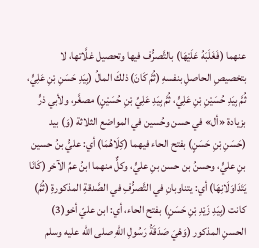عنهما (فَغَلَبَهُ عَلَيْهَا) بالتَّصرُّف فيها وتحصيل غلَّاتها، لا بتخصيصِ الحاصلِ بنفسهِ (ثُمَّ كَانَ) ذلكَ المالُ (بِيَدِ حَسَنِ بْنِ عَلِيٍّ، ثُمَّ بِيَدِ حُسَيْنِ بْنِ عَلِيٍّ، ثُمَّ بِيَدِ عَلِيِّ بْنِ حُسَيْنٍ) مصغَّر، ولأبي ذرٍّ بزيادة «أل» في حسن وحُسين في المواضع الثلاثة (وَ) بيد (حَسَنِ بْنِ حَسَنٍ) بفتح الحاء فيهما (كِلَاهُمَا) أي: عليُّ بنُ حسين بنِ عليٍّ، وحسنُ بن حسن بنِ عليٍّ، وكلٌّ منهما ابنُ عمِّ الآخر (كَانَا يَتَدَاوَلَانِهَا) أي: يتناوبانِ في التَّصرُّفِ في الصَّدقةِ المذكورةِ (ثُمَّ) كانت (بِيَدِ زَيْدِ بْنِ حَسَنٍ) بفتح الحاء، أي: ابن عليّ أخو(3) الحسنِ المذكور (وَهْيَ صَدَقَةُ رَسُولِ اللهِ صلى الله عليه وسلم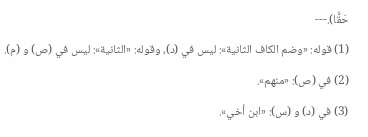حَقًّا).---
(1) قوله: «وضم الكاف الثانية»: ليس في (د)، وقوله: «الثانية»: ليس في (ص) و (م).
(2) في (ص): «منهم».
(3) في (د) و (س): «ابن أخي».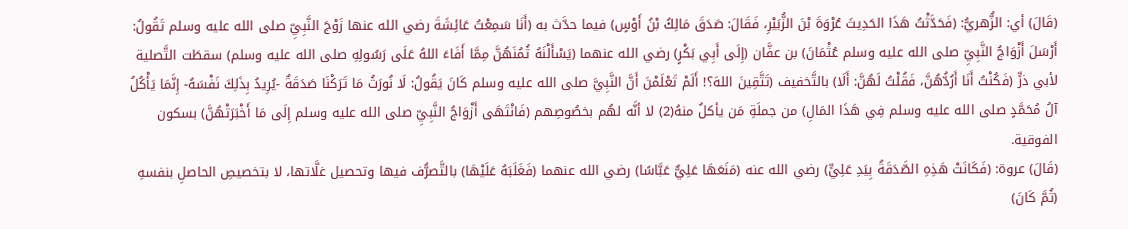(قَالَ) أي: الزُّهريُّ: (فَحَدَّثْتُ هَذَا الحَدِيثَ عُرْوَةَ بْنَ الزُّبَيْرِ، فَقَالَ: صَدَقَ مَالِكُ بْنُ أَوْسٍ) فيما حدَّث به (أَنَا سَمِعْتُ عَائِشَةَ رضي الله عنها زَوْجَ النَّبِيِّ صلى الله عليه وسلم تَقُولُ: أَرْسَلَ أَزْوَاجُ النَّبِيِّ صلى الله عليه وسلم عُثْمَانَ) بن عفَّان (إِلَى أَبِي بَكْرٍ) رضي الله عنهما (يَسْأَلْنَهُ ثُمُنَهُنَّ مِمَّا أَفَاءَ اللهُ عَلَى رَسُولِهِ صلى الله عليه وسلم) سقطَت التَّصلية لأبي ذرٍّ (فَكُنْتُ أَنَا أَرُدُّهُنَّ، فَقُلْتُ لَهُنَّ: أَلَا) بالتَّخفيف (تَتَّقِينَ اللهَ؟! أَلَمْ تَعْلَمْنَ أَنَّ النَّبِيَّ صلى الله عليه وسلم كَانَ يَقُولُ: لَا نُورَثُ مَا تَرَكْنَا صَدَقَةٌ -يُرِيدُ بِذَلِكَ نَفْسَهُ- إِنَّمَا يَأْكُلُ آلُ مُحَمَّدٍ صلى الله عليه وسلم فِي هَذَا المَالِ) من جملَةِ مَن يأكلُ منهُ(2) لا أنَّه لهُم بخصُوصِهم (فَانْتَهَى أَزْوَاجُ النَّبِيِّ صلى الله عليه وسلم إِلَى مَا أَخْبَرَتْهُنَّ) بسكون الفوقية.
(قَالَ) عروة: (فَكَانَتْ هَذِهِ الصَّدَقَةُ بِيَدِ عَلِيٍّ) رضي الله عنه (مَنَعَهَا عَلِيٌّ عَبَّاسًا) رضي الله عنهما (فَغَلَبَهُ عَلَيْهَا) بالتَّصرُّف فيها وتحصيل غلَّاتها، لا بتخصيصِ الحاصلِ بنفسهِ (ثُمَّ كَانَ)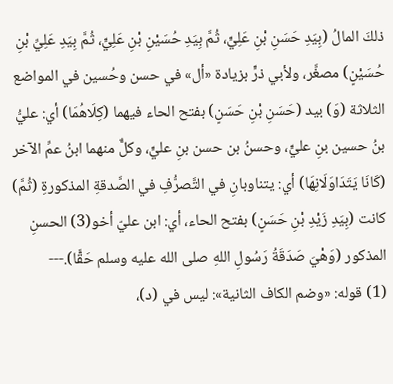ذلكَ المالُ (بِيَدِ حَسَنِ بْنِ عَلِيٍّ، ثُمَّ بِيَدِ حُسَيْنِ بْنِ عَلِيٍّ، ثُمَّ بِيَدِ عَلِيِّ بْنِ حُسَيْنٍ) مصغَّر، ولأبي ذرٍّ بزيادة «أل» في حسن وحُسين في المواضع الثلاثة (وَ) بيد (حَسَنِ بْنِ حَسَنٍ) بفتح الحاء فيهما (كِلَاهُمَا) أي: عليُّ بنُ حسين بنِ عليٍّ، وحسنُ بن حسن بنِ عليٍّ، وكلٌّ منهما ابنُ عمِّ الآخر (كَانَا يَتَدَاوَلَانِهَا) أي: يتناوبانِ في التَّصرُّفِ في الصَّدقةِ المذكورةِ (ثُمَّ) كانت (بِيَدِ زَيْدِ بْنِ حَسَنٍ) بفتح الحاء، أي: ابن عليّ أخو(3) الحسنِ المذكور (وَهْيَ صَدَقَةُ رَسُولِ اللهِ صلى الله عليه وسلم حَقًّا).---
(1) قوله: «وضم الكاف الثانية»: ليس في (د)،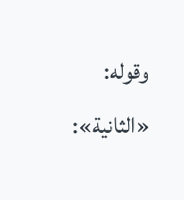وقوله: «الثانية»: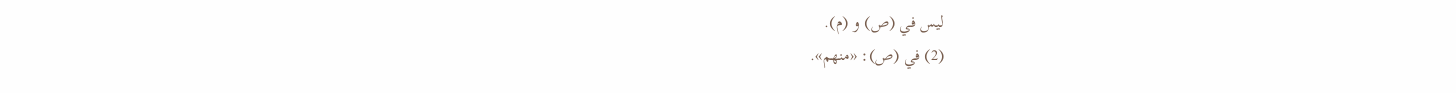ليس في (ص) و (م).
(2) في (ص): «منهم».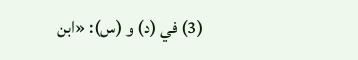(3) في (د) و (س): «ابن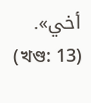أخي».
(খণ্ড: 13)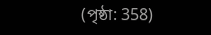(পৃষ্ঠা: 358)